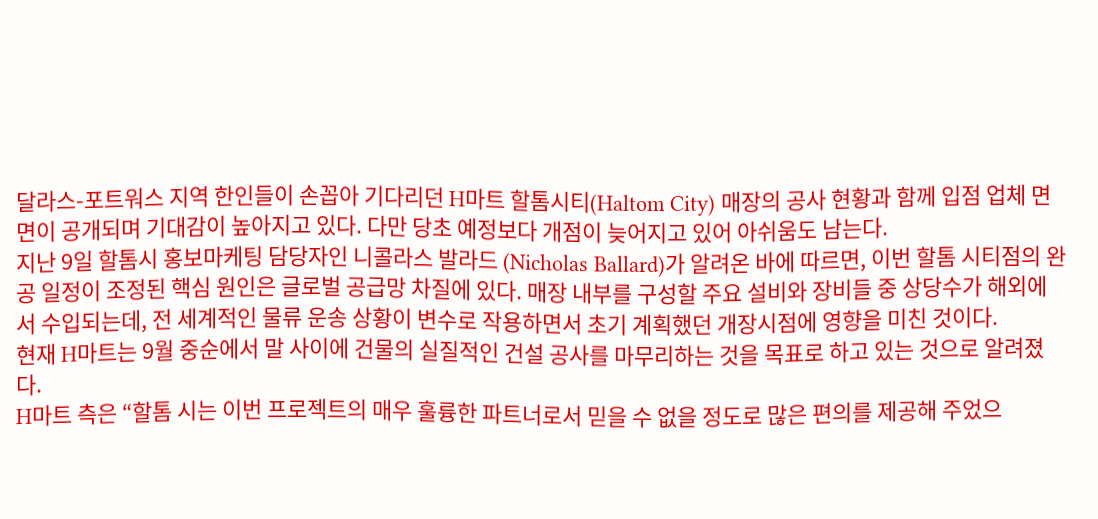달라스-포트워스 지역 한인들이 손꼽아 기다리던 H마트 할톰시티(Haltom City) 매장의 공사 현황과 함께 입점 업체 면면이 공개되며 기대감이 높아지고 있다. 다만 당초 예정보다 개점이 늦어지고 있어 아쉬움도 남는다.
지난 9일 할톰시 홍보마케팅 담당자인 니콜라스 발라드 (Nicholas Ballard)가 알려온 바에 따르면, 이번 할톰 시티점의 완공 일정이 조정된 핵심 원인은 글로벌 공급망 차질에 있다. 매장 내부를 구성할 주요 설비와 장비들 중 상당수가 해외에서 수입되는데, 전 세계적인 물류 운송 상황이 변수로 작용하면서 초기 계획했던 개장시점에 영향을 미친 것이다.
현재 H마트는 9월 중순에서 말 사이에 건물의 실질적인 건설 공사를 마무리하는 것을 목표로 하고 있는 것으로 알려졌다.
H마트 측은 “할톰 시는 이번 프로젝트의 매우 훌륭한 파트너로서 믿을 수 없을 정도로 많은 편의를 제공해 주었으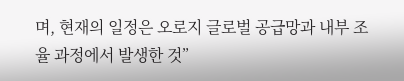며, 현재의 일정은 오로지 글로벌 공급망과 내부 조율 과정에서 발생한 것”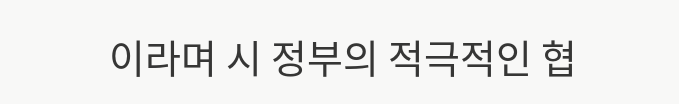이라며 시 정부의 적극적인 협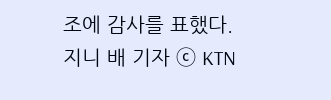조에 감사를 표했다.
지니 배 기자 ⓒ KTN